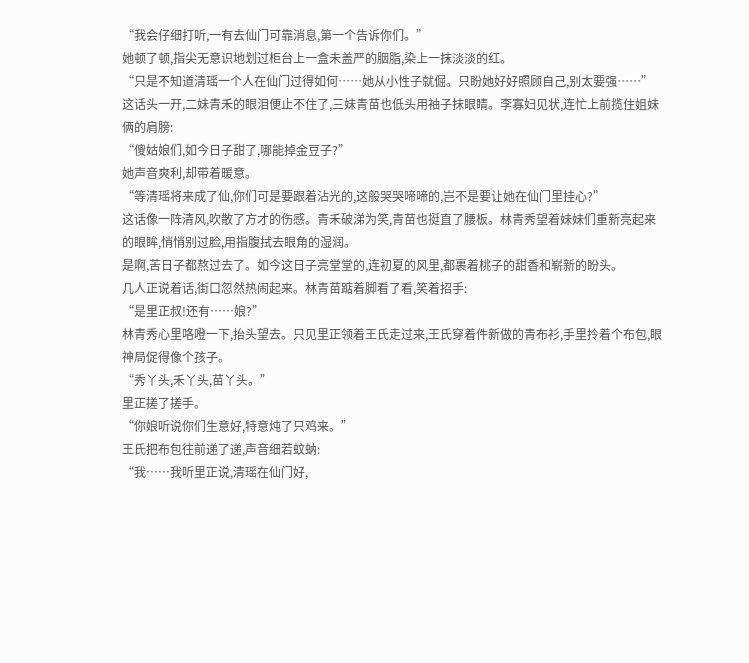“我会仔细打听,一有去仙门可靠消息,第一个告诉你们。”
她顿了顿,指尖无意识地划过柜台上一盒未盖严的胭脂,染上一抹淡淡的红。
“只是不知道清瑶一个人在仙门过得如何……她从小性子就倔。只盼她好好照顾自己,别太要强……”
这话头一开,二妹青禾的眼泪便止不住了,三妹青苗也低头用袖子抹眼睛。李寡妇见状,连忙上前揽住姐妹俩的肩膀:
“傻姑娘们,如今日子甜了,哪能掉金豆子?”
她声音爽利,却带着暖意。
“等清瑶将来成了仙,你们可是要跟着沾光的,这般哭哭啼啼的,岂不是要让她在仙门里挂心?”
这话像一阵清风,吹散了方才的伤感。青禾破涕为笑,青苗也挺直了腰板。林青秀望着妹妹们重新亮起来的眼眸,悄悄别过脸,用指腹拭去眼角的湿润。
是啊,苦日子都熬过去了。如今这日子亮堂堂的,连初夏的风里,都裹着桃子的甜香和崭新的盼头。
几人正说着话,街口忽然热闹起来。林青苗踮着脚看了看,笑着招手:
“是里正叔!还有……娘?”
林青秀心里咯噔一下,抬头望去。只见里正领着王氏走过来,王氏穿着件新做的青布衫,手里拎着个布包,眼神局促得像个孩子。
“秀丫头,禾丫头,苗丫头。”
里正搓了搓手。
“你娘听说你们生意好,特意炖了只鸡来。”
王氏把布包往前递了递,声音细若蚊蚋:
“我……我听里正说,清瑶在仙门好,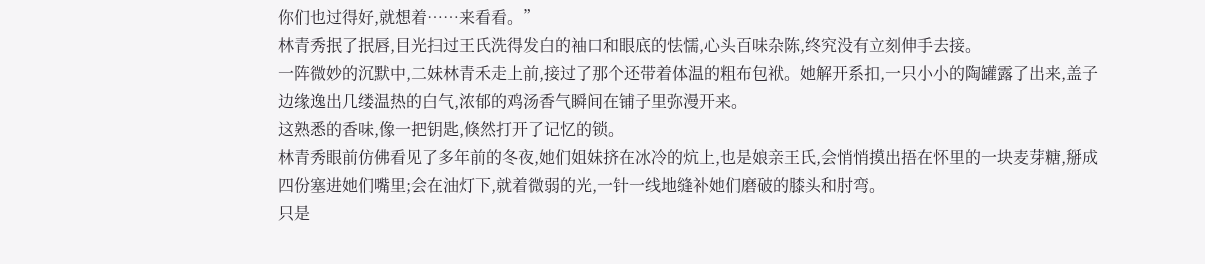你们也过得好,就想着……来看看。”
林青秀抿了抿唇,目光扫过王氏洗得发白的袖口和眼底的怯懦,心头百味杂陈,终究没有立刻伸手去接。
一阵微妙的沉默中,二妹林青禾走上前,接过了那个还带着体温的粗布包袱。她解开系扣,一只小小的陶罐露了出来,盖子边缘逸出几缕温热的白气,浓郁的鸡汤香气瞬间在铺子里弥漫开来。
这熟悉的香味,像一把钥匙,倏然打开了记忆的锁。
林青秀眼前仿佛看见了多年前的冬夜,她们姐妹挤在冰冷的炕上,也是娘亲王氏,会悄悄摸出捂在怀里的一块麦芽糖,掰成四份塞进她们嘴里;会在油灯下,就着微弱的光,一针一线地缝补她们磨破的膝头和肘弯。
只是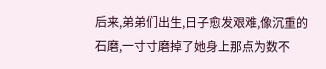后来,弟弟们出生,日子愈发艰难,像沉重的石磨,一寸寸磨掉了她身上那点为数不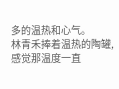多的温热和心气。
林青禾捧着温热的陶罐,感觉那温度一直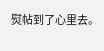熨帖到了心里去。